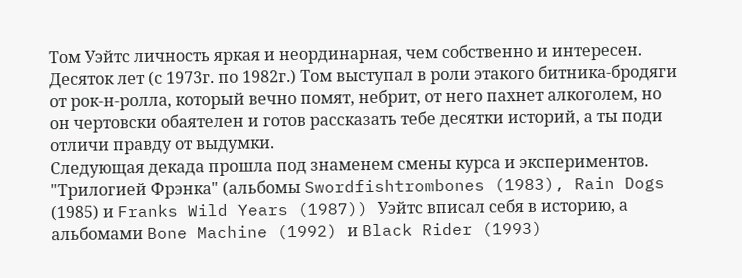Том Уэйтс личность яркая и неординарная, чем собственно и интересен. Десяток лет (с 1973г. по 1982г.) Том выступал в роли этакого битника-бродяги от рок-н-ролла, который вечно помят, небрит, от него пахнет алкоголем, но он чертовски обаятелен и готов рассказать тебе десятки историй, а ты поди отличи правду от выдумки.
Следующая декада прошла под знаменем смены курса и экспериментов. "Трилогией Фрэнка" (альбомы Swordfishtrombones (1983), Rain Dogs (1985) и Franks Wild Years (1987)) Уэйтс вписал себя в историю, а альбомами Bone Machine (1992) и Black Rider (1993)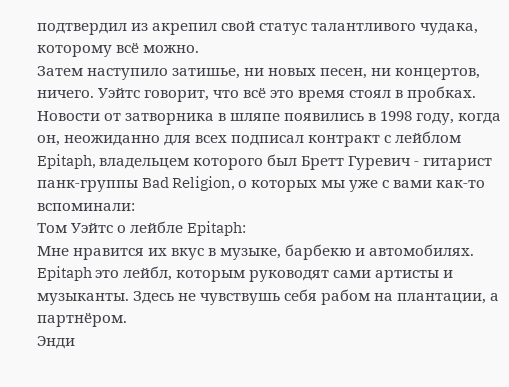подтвердил из акрепил свой статус талантливого чудака, которому всё можно.
Затем наступило затишье, ни новых песен, ни концертов, ничего. Уэйтс говорит, что всё это время стоял в пробках.
Новости от затворника в шляпе появились в 1998 году, когда он, неожиданно для всех подписал контракт с лейблом Epitaph, владельцем которого был Бретт Гуревич - гитарист панк-группы Bad Religion, о которых мы уже с вами как-то вспоминали:
Том Уэйтс о лейбле Epitaph:
Мне нравится их вкус в музыке, барбекю и автомобилях. Epitaph это лейбл, которым руководят сами артисты и музыканты. Здесь не чувствушь себя рабом на плантации, а партнёром.
Энди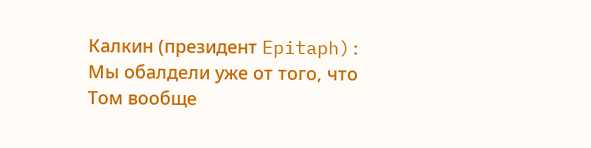Калкин (президент Epitaph):
Мы обалдели уже от того, что Том вообще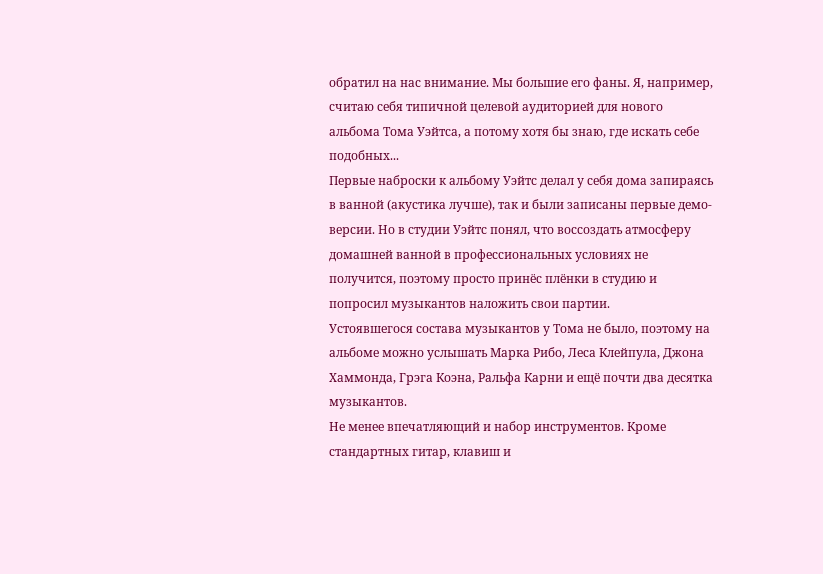обратил на нас внимание. Мы большие его фаны. Я, например, считаю себя типичной целевой аудиторией для нового альбома Тома Уэйтса, а потому хотя бы знаю, где искать себе подобных...
Первые наброски к альбому Уэйтс делал у себя дома запираясь в ванной (акустика лучше), так и были записаны первые демо-версии. Но в студии Уэйтс понял, что воссоздать атмосферу домашней ванной в профессиональных условиях не получится, поэтому просто принёс плёнки в студию и попросил музыкантов наложить свои партии.
Устоявшегося состава музыкантов у Тома не было, поэтому на альбоме можно услышать Марка Рибо, Леса Клейпула, Джона Хаммонда, Грэга Коэна, Ральфа Карни и ещё почти два десятка музыкантов.
Не менее впечатляющий и набор инструментов. Кроме стандартных гитар, клавиш и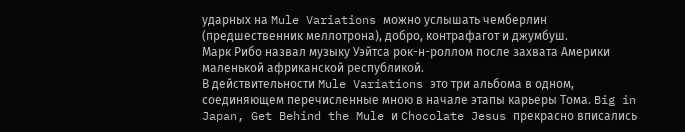ударных на Mule Variations можно услышать чемберлин (предшественник меллотрона), добро, контрафагот и джумбуш.
Марк Рибо назвал музыку Уэйтса рок-н-роллом после захвата Америки маленькой африканской республикой.
В действительности Mule Variations это три альбома в одном, соединяющем перечисленные мною в начале этапы карьеры Тома. Big in Japan, Get Behind the Mule и Chocolate Jesus прекрасно вписались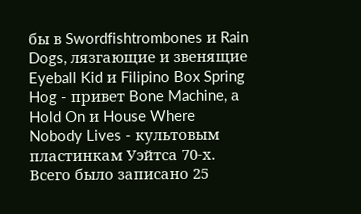бы в Swordfishtrombones и Rain Dogs, лязгающие и звенящие Eyeball Kid и Filipino Box Spring Hog - привет Bone Machine, а Hold On и House Where Nobody Lives - культовым пластинкам Уэйтса 70-х.
Всего было записано 25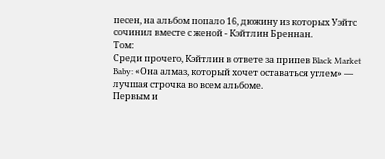песен, на альбом попало 16, дюжину из которых Уэйтс сочинил вместе с женой - Кэйтлин Бреннан.
Том:
Среди прочего, Кэйтлин в ответе за припев Black Market Baby: «Она алмаз, который хочет оставаться углем» — лучшая строчка во всем альбоме.
Первым и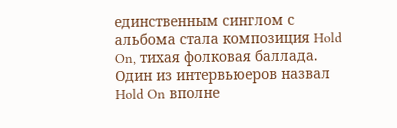единственным синглом с альбома стала композиция Hold On, тихая фолковая баллада.
Один из интервьюеров назвал Hold On вполне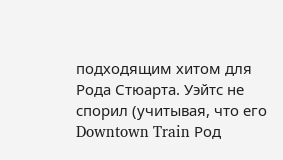подходящим хитом для Рода Стюарта. Уэйтс не спорил (учитывая, что его Downtown Train Род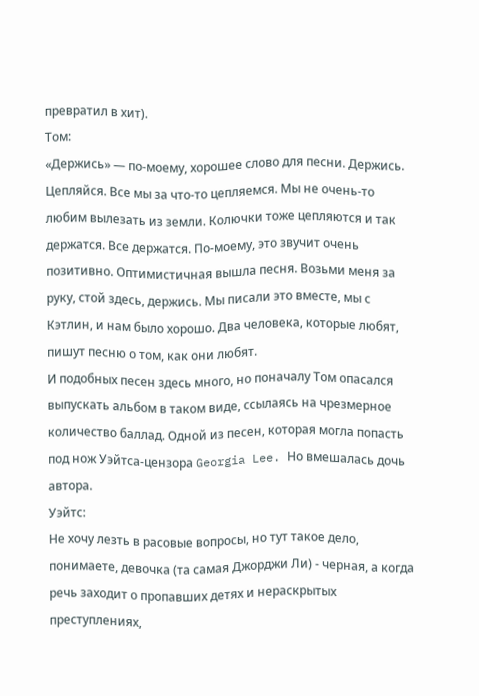превратил в хит).
Том:
«Держись» — по-моему, хорошее слово для песни. Держись. Цепляйся. Все мы за что-то цепляемся. Мы не очень-то любим вылезать из земли. Колючки тоже цепляются и так держатся. Все держатся. По-моему, это звучит очень позитивно. Оптимистичная вышла песня. Возьми меня за руку, стой здесь, держись. Мы писали это вместе, мы с Кэтлин, и нам было хорошо. Два человека, которые любят, пишут песню о том, как они любят.
И подобных песен здесь много, но поначалу Том опасался выпускать альбом в таком виде, ссылаясь на чрезмерное количество баллад. Одной из песен, которая могла попасть под нож Уэйтса-цензора Georgia Lee. Но вмешалась дочь автора.
Уэйтс:
Не хочу лезть в расовые вопросы, но тут такое дело, понимаете, девочка (та самая Джорджи Ли) - черная, а когда речь заходит о пропавших детях и нераскрытых преступлениях,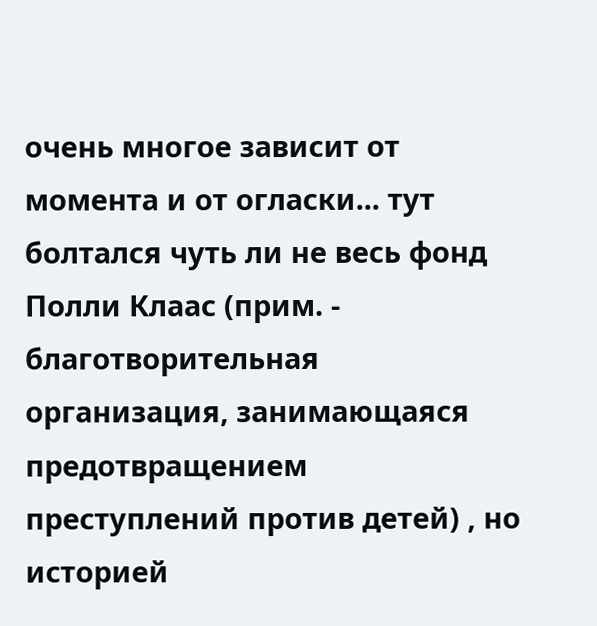очень многое зависит от момента и от огласки... тут болтался чуть ли не весь фонд Полли Клаас (прим. - благотворительная организация, занимающаяся предотвращением преступлений против детей) , но историей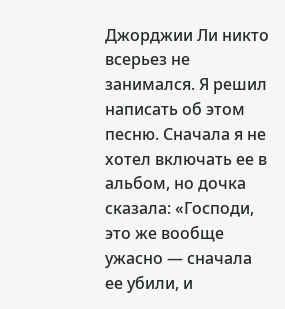Джорджии Ли никто всерьез не занимался. Я решил написать об этом песню. Сначала я не хотел включать ее в альбом, но дочка сказала: «Господи, это же вообще ужасно — сначала ее убили, и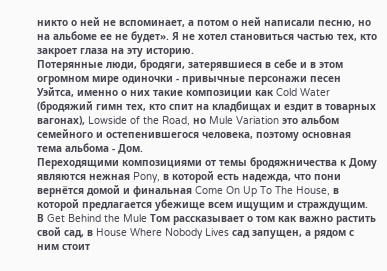никто о ней не вспоминает, а потом о ней написали песню, но на альбоме ее не будет». Я не хотел становиться частью тех, кто закроет глаза на эту историю.
Потерянные люди, бродяги, затерявшиеся в себе и в этом огромном мире одиночки - привычные персонажи песен Уэйтса, именно о них такие композиции как Cold Water (бродяжий гимн тех, кто спит на кладбищах и ездит в товарных вагонах), Lowside of the Road, но Mule Variation это альбом семейного и остепенившегося человека, поэтому основная тема альбома - Дом.
Переходящими композициями от темы бродяжничества к Дому являются нежная Pony, в которой есть надежда, что пони вернётся домой и финальная Come On Up To The House, в которой предлагается убежище всем ищущим и страждущим.
В Get Behind the Mule Том рассказывает о том как важно растить свой сад, в House Where Nobody Lives сад запущен, а рядом с ним стоит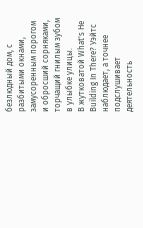безлюдный дом, с разбитыми окнами, замусоренным порогом и обросший сорняками, торчащий гнилым зубом в улыбке улицы.
В жутковатой What's He Building In There? Уэйтс наблюдает, а точнее подслушивает деятельность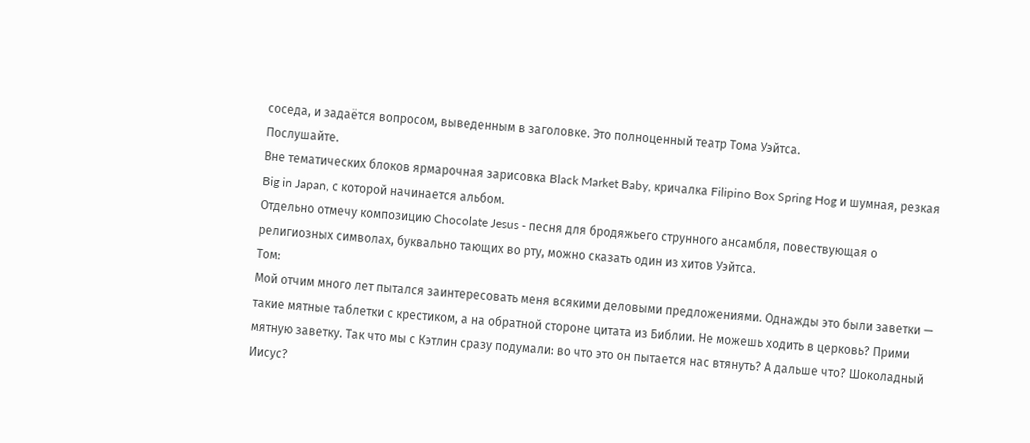соседа, и задаётся вопросом, выведенным в заголовке. Это полноценный театр Тома Уэйтса.
Послушайте.
Вне тематических блоков ярмарочная зарисовка Black Market Baby, кричалка Filipino Box Spring Hog и шумная, резкая Big in Japan, с которой начинается альбом.
Отдельно отмечу композицию Chocolate Jesus - песня для бродяжьего струнного ансамбля, повествующая о религиозных символах, буквально тающих во рту, можно сказать один из хитов Уэйтса.
Том:
Мой отчим много лет пытался заинтересовать меня всякими деловыми предложениями. Однажды это были заветки — такие мятные таблетки с крестиком, а на обратной стороне цитата из Библии. Не можешь ходить в церковь? Прими мятную заветку. Так что мы с Кэтлин сразу подумали: во что это он пытается нас втянуть? А дальше что? Шоколадный Иисус?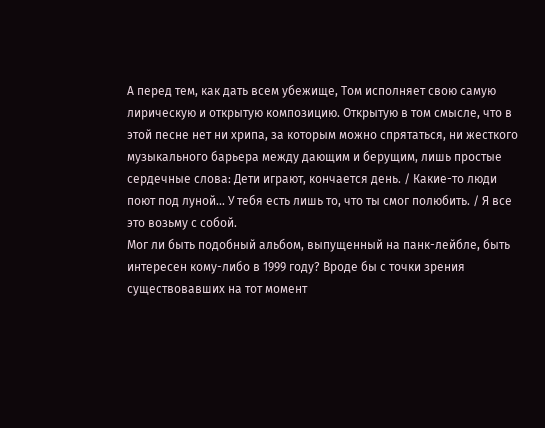А перед тем, как дать всем убежище, Том исполняет свою самую лирическую и открытую композицию. Открытую в том смысле, что в этой песне нет ни хрипа, за которым можно спрятаться, ни жесткого музыкального барьера между дающим и берущим, лишь простые сердечные слова: Дети играют, кончается день. / Какие-то люди поют под луной... У тебя есть лишь то, что ты смог полюбить. / Я все это возьму с собой.
Мог ли быть подобный альбом, выпущенный на панк-лейбле, быть интересен кому-либо в 1999 году? Вроде бы с точки зрения существовавших на тот момент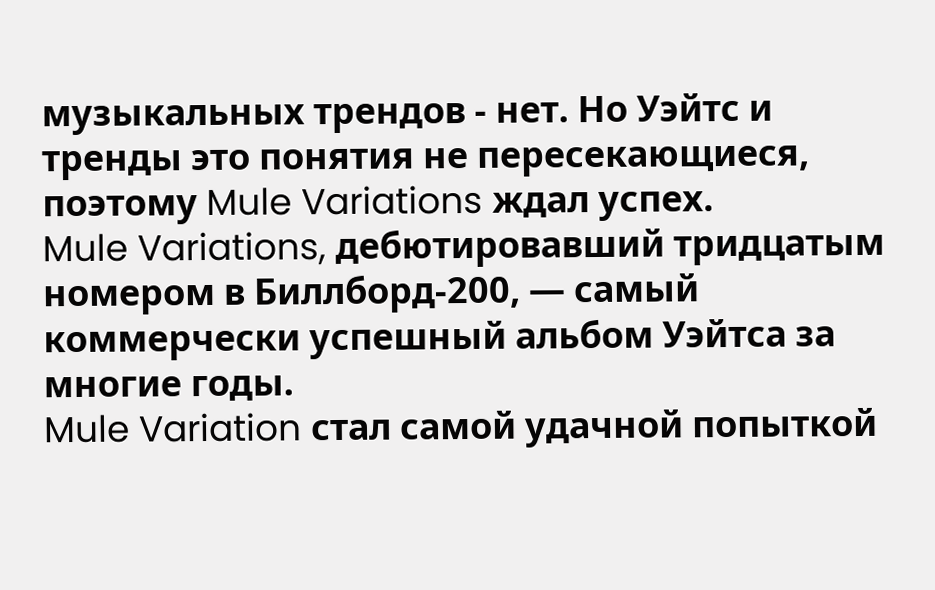музыкальных трендов - нет. Но Уэйтс и тренды это понятия не пересекающиеся, поэтому Mule Variations ждал успех.
Mule Variations, дебютировавший тридцатым номером в Биллборд-200, — самый коммерчески успешный альбом Уэйтса за многие годы.
Mule Variation стал самой удачной попыткой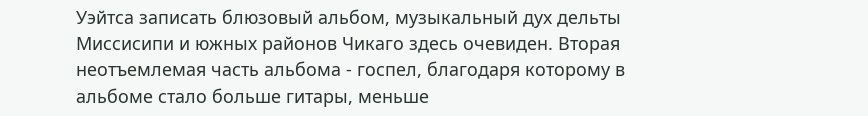Уэйтса записать блюзовый альбом, музыкальный дух дельты Миссисипи и южных районов Чикаго здесь очевиден. Вторая неотъемлемая часть альбома - госпел, благодаря которому в альбоме стало больше гитары, меньше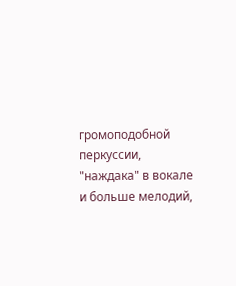громоподобной перкуссии, "наждака" в вокале и больше мелодий,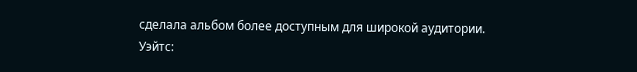сделала альбом более доступным для широкой аудитории.
Уэйтс: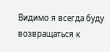Видимо я всегда буду возвращаться к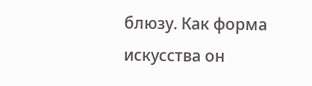блюзу. Как форма искусства он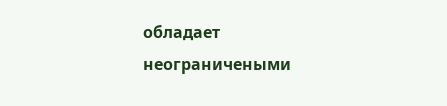обладает неограничеными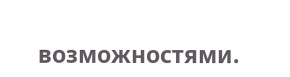возможностями.